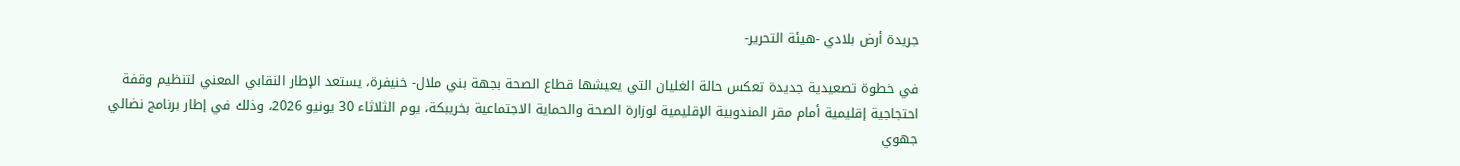جريدة أرض بلادي -هيئة التحرير-

في خطوة تصعيدية جديدة تعكس حالة الغليان التي يعيشها قطاع الصحة بجهة بني ملال- خنيفرة، يستعد الإطار النقابي المعني لتنظيم وقفة احتجاجية إقليمية أمام مقر المندوبية الإقليمية لوزارة الصحة والحماية الاجتماعية بخريبكة، يوم الثلاثاء 30 يونيو 2026، وذلك في إطار برنامج نضالي جهوي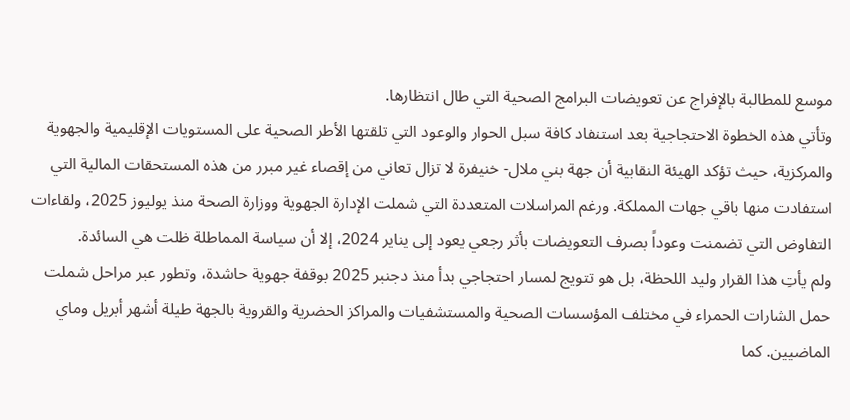موسع للمطالبة بالإفراج عن تعويضات البرامج الصحية التي طال انتظارها.
وتأتي هذه الخطوة الاحتجاجية بعد استنفاد كافة سبل الحوار والوعود التي تلقتها الأطر الصحية على المستويات الإقليمية والجهوية والمركزية، حيث تؤكد الهيئة النقابية أن جهة بني ملال- خنيفرة لا تزال تعاني من إقصاء غير مبرر من هذه المستحقات المالية التي استفادت منها باقي جهات المملكة. ورغم المراسلات المتعددة التي شملت الإدارة الجهوية ووزارة الصحة منذ يوليوز 2025، ولقاءات التفاوض التي تضمنت وعوداً بصرف التعويضات بأثر رجعي يعود إلى يناير 2024، إلا أن سياسة المماطلة ظلت هي السائدة.
ولم يأتِ هذا القرار وليد اللحظة، بل هو تتويج لمسار احتجاجي بدأ منذ دجنبر 2025 بوقفة جهوية حاشدة، وتطور عبر مراحل شملت حمل الشارات الحمراء في مختلف المؤسسات الصحية والمستشفيات والمراكز الحضرية والقروية بالجهة طيلة أشهر أبريل وماي الماضيين. كما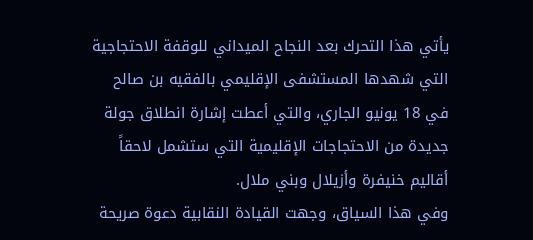يأتي هذا التحرك بعد النجاح الميداني للوقفة الاحتجاجية التي شهدها المستشفى الإقليمي بالفقيه بن صالح في 18 يونيو الجاري، والتي أعطت إشارة انطلاق جولة جديدة من الاحتجاجات الإقليمية التي ستشمل لاحقاً أقاليم خنيفرة وأزيلال وبني ملال.
وفي هذا السياق، وجهت القيادة النقابية دعوة صريحة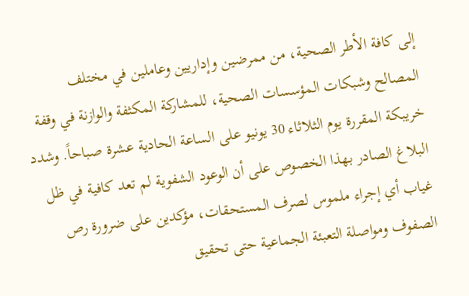إلى كافة الأطر الصحية، من ممرضين وإداريين وعاملين في مختلف المصالح وشبكات المؤسسات الصحية، للمشاركة المكثفة والوازنة في وقفة خريبكة المقررة يوم الثلاثاء 30 يونيو على الساعة الحادية عشرة صباحاً. وشدد البلاغ الصادر بهذا الخصوص على أن الوعود الشفوية لم تعد كافية في ظل غياب أي إجراء ملموس لصرف المستحقات، مؤكدين على ضرورة رص الصفوف ومواصلة التعبئة الجماعية حتى تحقيق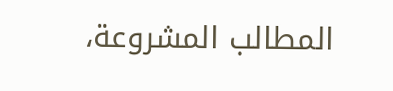المطالب المشروعة،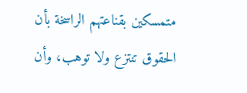متمسكين بقناعتهم الراسخة بأن الحقوق تنتزع ولا توهب، وأن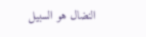النضال هو السبيل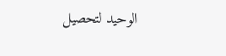الوحيد لتحصيل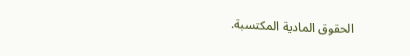الحقوق المادية المكتسبة.